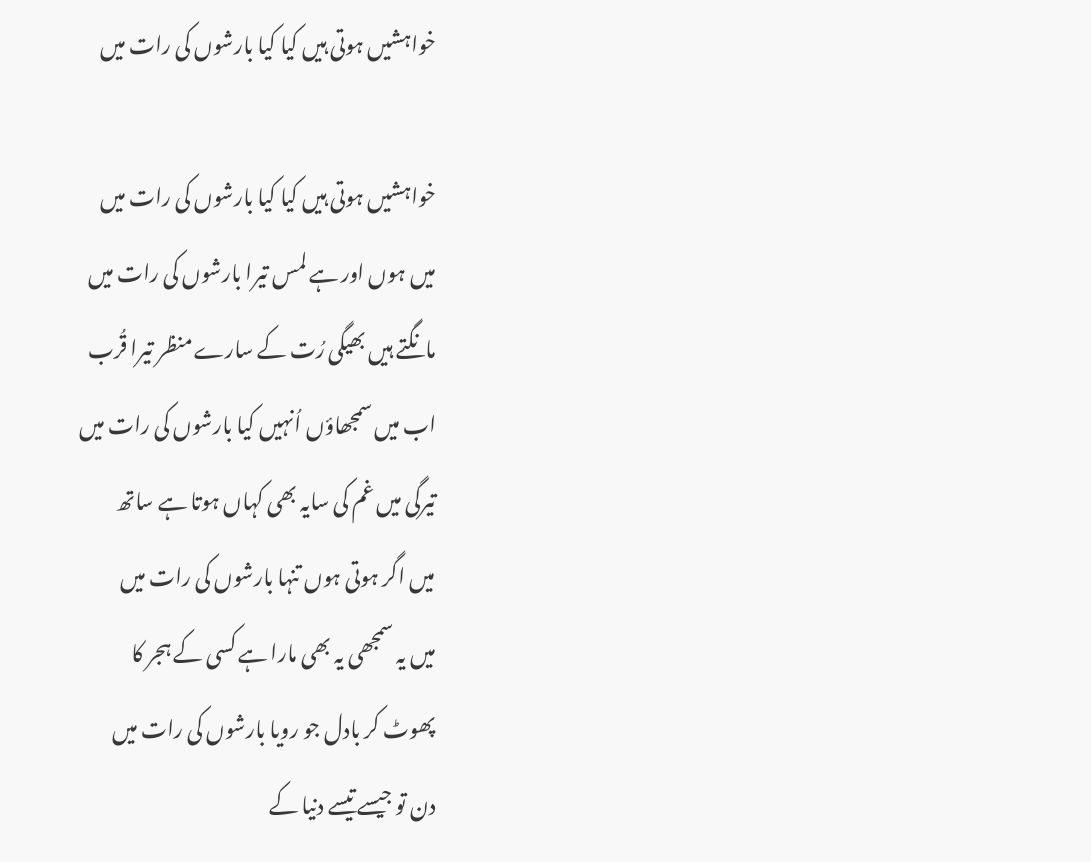خواہشیں ہوتی ہیں کیا کیا بارشوں کی رات میں

خواہشیں ہوتی ہیں کیا کیا بارشوں کی رات میں
میں ہوں اور ہے لمس تیرا بارشوں کی رات میں
مانگتے ہیں بھیگی رُت کے سارے منظر تیرا قُرب
اب میں سمجھاؤں اُنہیں کیا بارشوں کی رات میں
تیرگی میں غم کی سایہ بھی کہاں ہوتا ہے ساتھ
میں اگر ہوتی ہوں تنہا بارشوں کی رات میں
میں یہ سمجھی یہ بھی مارا ہے کسی کے ہجر کا
پھوٹ کر بادل جو رویا بارشوں کی رات میں
دن تو جیسے تیسے دنیا کے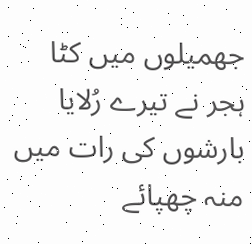جھمیلوں میں کٹا
ہجر نے تیرے رُلایا بارشوں کی رات میں
منہ چھپائے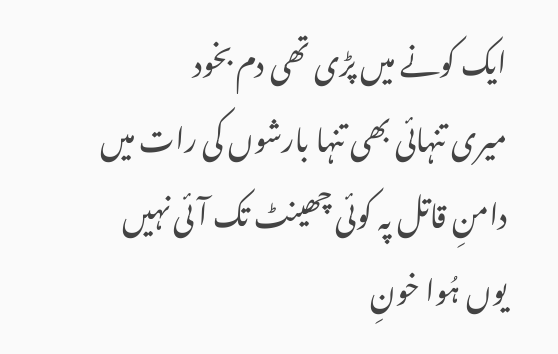ایک کونے میں پڑی تھی دم بخود
میری تنہائی بھی تنہا بارشوں کی رات میں
دامنِ قاتل پہ کوئی چھینٹ تک آئی نہیں
یوں ہُوا خونِ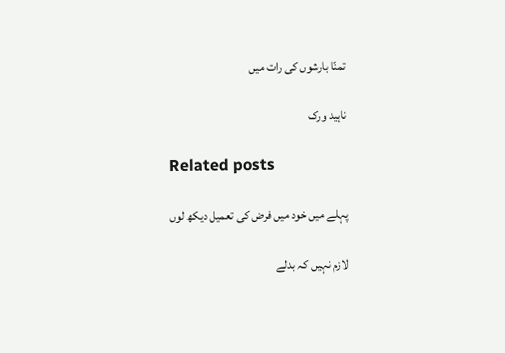تمنّا بارشوں کی رات میں

ناہید ورک

Related posts

پہلے میں خود میں فرض کی تعمیل دیکھ لوں

لازم نہیں کہ بدلے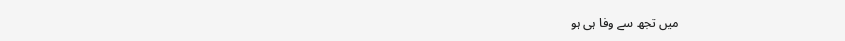میں تجھ سے وفا ہی ہو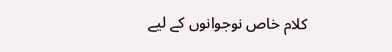کلام خاص نوجوانوں کے لیے